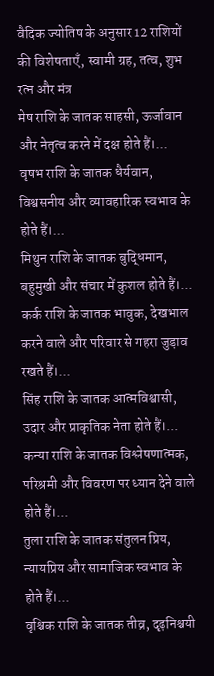वैदिक ज्योतिष के अनुसार 12 राशियों की विशेषताएँ, स्वामी ग्रह, तत्व, शुभ रत्न और मंत्र
मेष राशि के जातक साहसी, ऊर्जावान और नेतृत्व करने में दक्ष होते हैं।...
वृषभ राशि के जातक धैर्यवान, विश्वसनीय और व्यावहारिक स्वभाव के होते हैं।...
मिथुन राशि के जातक बुद्धिमान, बहुमुखी और संचार में कुशल होते हैं।...
कर्क राशि के जातक भावुक, देखभाल करने वाले और परिवार से गहरा जुड़ाव रखते हैं।...
सिंह राशि के जातक आत्मविश्वासी, उदार और प्राकृतिक नेता होते हैं।...
कन्या राशि के जातक विश्लेषणात्मक, परिश्रमी और विवरण पर ध्यान देने वाले होते हैं।...
तुला राशि के जातक संतुलन प्रिय, न्यायप्रिय और सामाजिक स्वभाव के होते हैं।...
वृश्चिक राशि के जातक तीव्र, दृढ़निश्चयी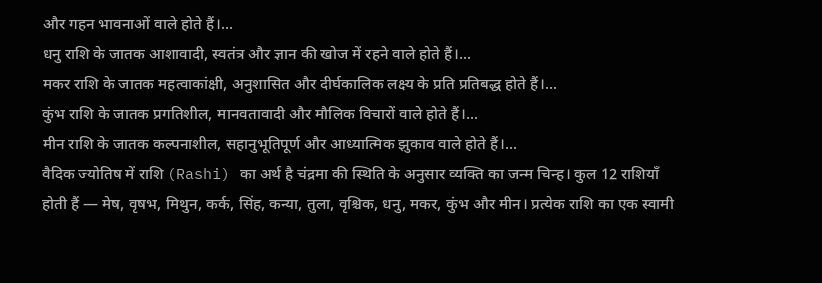और गहन भावनाओं वाले होते हैं।...
धनु राशि के जातक आशावादी, स्वतंत्र और ज्ञान की खोज में रहने वाले होते हैं।...
मकर राशि के जातक महत्वाकांक्षी, अनुशासित और दीर्घकालिक लक्ष्य के प्रति प्रतिबद्ध होते हैं।...
कुंभ राशि के जातक प्रगतिशील, मानवतावादी और मौलिक विचारों वाले होते हैं।...
मीन राशि के जातक कल्पनाशील, सहानुभूतिपूर्ण और आध्यात्मिक झुकाव वाले होते हैं।...
वैदिक ज्योतिष में राशि (Rashi) का अर्थ है चंद्रमा की स्थिति के अनुसार व्यक्ति का जन्म चिन्ह। कुल 12 राशियाँ होती हैं — मेष, वृषभ, मिथुन, कर्क, सिंह, कन्या, तुला, वृश्चिक, धनु, मकर, कुंभ और मीन। प्रत्येक राशि का एक स्वामी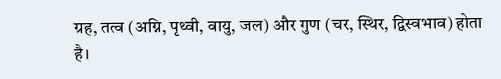ग्रह, तत्व (अग्नि, पृथ्वी, वायु, जल) और गुण (चर, स्थिर, द्विस्वभाव) होता है।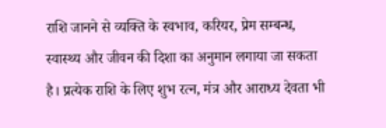राशि जानने से व्यक्ति के स्वभाव, करियर, प्रेम सम्बन्ध, स्वास्थ्य और जीवन की दिशा का अनुमान लगाया जा सकता है। प्रत्येक राशि के लिए शुभ रत्न, मंत्र और आराध्य देवता भी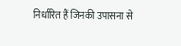निर्धारित हैं जिनकी उपासना से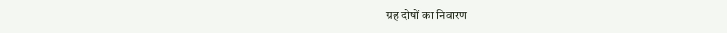ग्रह दोषों का निवारण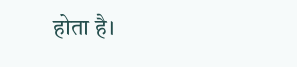होता है।